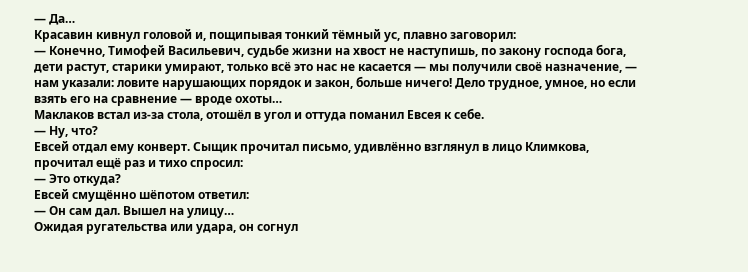— Да…
Красавин кивнул головой и, пощипывая тонкий тёмный ус, плавно заговорил:
— Конечно, Тимофей Васильевич, судьбе жизни на хвост не наступишь, по закону господа бога, дети растут, старики умирают, только всё это нас не касается — мы получили своё назначение, — нам указали: ловите нарушающих порядок и закон, больше ничего! Дело трудное, умное, но если взять его на сравнение — вроде охоты…
Маклаков встал из-за стола, отошёл в угол и оттуда поманил Евсея к себе.
— Ну, что?
Евсей отдал ему конверт. Сыщик прочитал письмо, удивлённо взглянул в лицо Климкова, прочитал ещё раз и тихо спросил:
— Это откуда?
Евсей смущённо шёпотом ответил:
— Он сам дал. Вышел на улицу…
Ожидая ругательства или удара, он согнул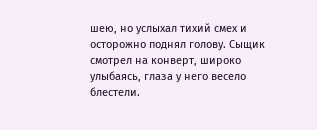шею, но услыхал тихий смех и осторожно поднял голову. Сыщик смотрел на конверт, широко улыбаясь, глаза у него весело блестели.